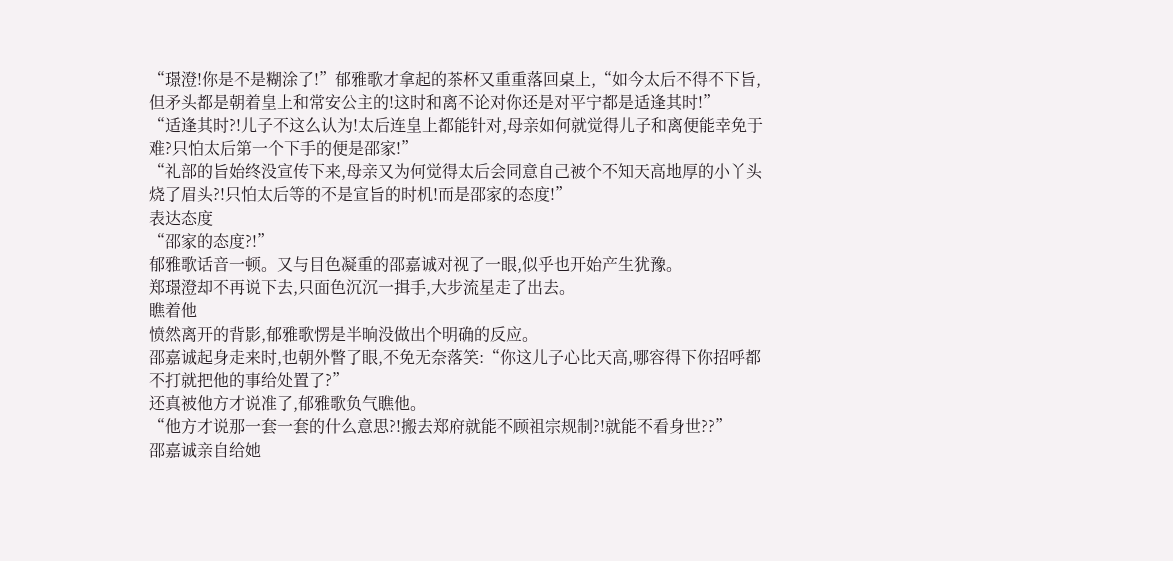“璟澄!你是不是糊涂了!”郁雅歌才拿起的茶杯又重重落回桌上,“如今太后不得不下旨,但矛头都是朝着皇上和常安公主的!这时和离不论对你还是对平宁都是适逢其时!”
“适逢其时?!儿子不这么认为!太后连皇上都能针对,母亲如何就觉得儿子和离便能幸免于难?只怕太后第一个下手的便是邵家!”
“礼部的旨始终没宣传下来,母亲又为何觉得太后会同意自己被个不知天高地厚的小丫头烧了眉头?!只怕太后等的不是宣旨的时机!而是邵家的态度!”
表达态度
“邵家的态度?!”
郁雅歌话音一顿。又与目色凝重的邵嘉诚对视了一眼,似乎也开始产生犹豫。
郑璟澄却不再说下去,只面色沉沉一揖手,大步流星走了出去。
瞧着他
愤然离开的背影,郁雅歌愣是半晌没做出个明确的反应。
邵嘉诚起身走来时,也朝外瞥了眼,不免无奈落笑:“你这儿子心比天高,哪容得下你招呼都不打就把他的事给处置了?”
还真被他方才说准了,郁雅歌负气瞧他。
“他方才说那一套一套的什么意思?!搬去郑府就能不顾祖宗规制?!就能不看身世??”
邵嘉诚亲自给她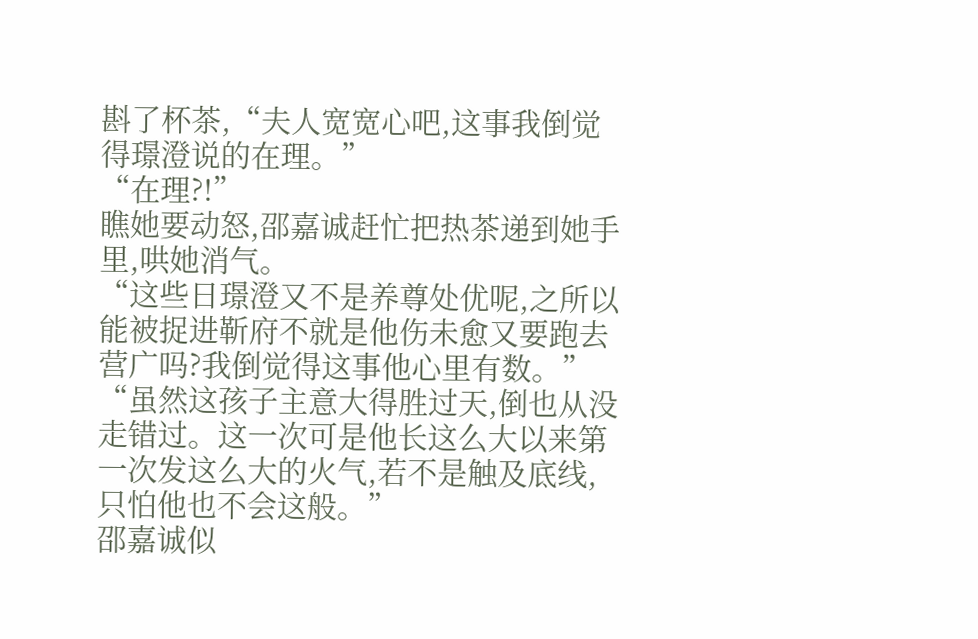斟了杯茶,“夫人宽宽心吧,这事我倒觉得璟澄说的在理。”
“在理?!”
瞧她要动怒,邵嘉诚赶忙把热茶递到她手里,哄她消气。
“这些日璟澄又不是养尊处优呢,之所以能被捉进靳府不就是他伤未愈又要跑去营广吗?我倒觉得这事他心里有数。”
“虽然这孩子主意大得胜过天,倒也从没走错过。这一次可是他长这么大以来第一次发这么大的火气,若不是触及底线,只怕他也不会这般。”
邵嘉诚似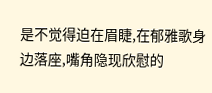是不觉得迫在眉睫,在郁雅歌身边落座,嘴角隐现欣慰的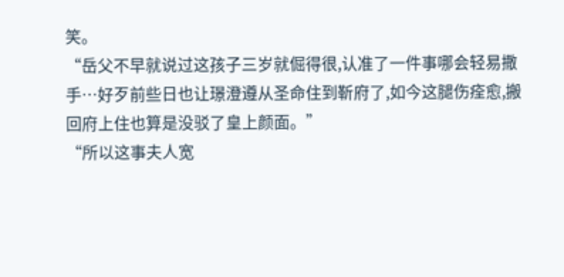笑。
“岳父不早就说过这孩子三岁就倔得很,认准了一件事哪会轻易撒手…好歹前些日也让璟澄遵从圣命住到靳府了,如今这腿伤痊愈,搬回府上住也算是没驳了皇上颜面。”
“所以这事夫人宽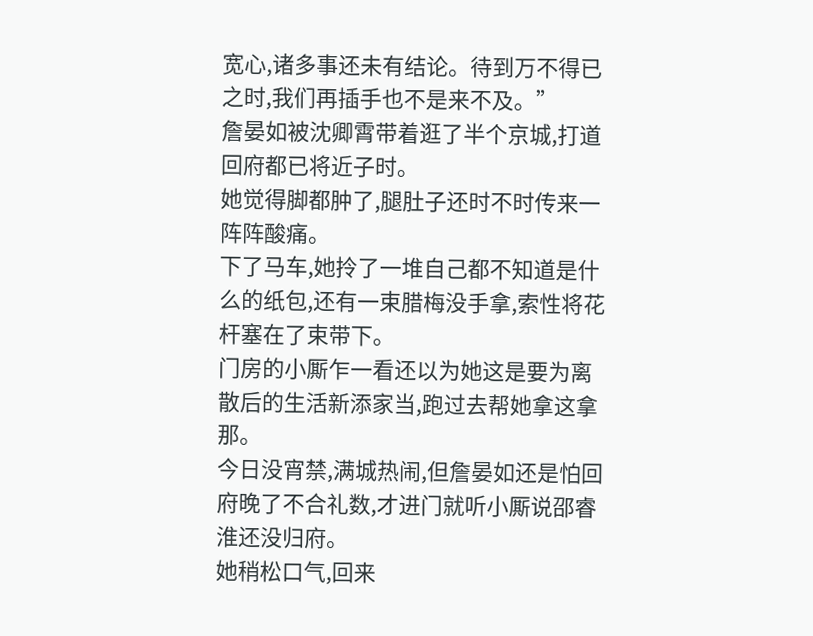宽心,诸多事还未有结论。待到万不得已之时,我们再插手也不是来不及。”
詹晏如被沈卿霄带着逛了半个京城,打道回府都已将近子时。
她觉得脚都肿了,腿肚子还时不时传来一阵阵酸痛。
下了马车,她拎了一堆自己都不知道是什么的纸包,还有一束腊梅没手拿,索性将花杆塞在了束带下。
门房的小厮乍一看还以为她这是要为离散后的生活新添家当,跑过去帮她拿这拿那。
今日没宵禁,满城热闹,但詹晏如还是怕回府晚了不合礼数,才进门就听小厮说邵睿淮还没归府。
她稍松口气,回来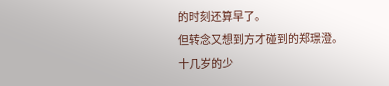的时刻还算早了。
但转念又想到方才碰到的郑璟澄。
十几岁的少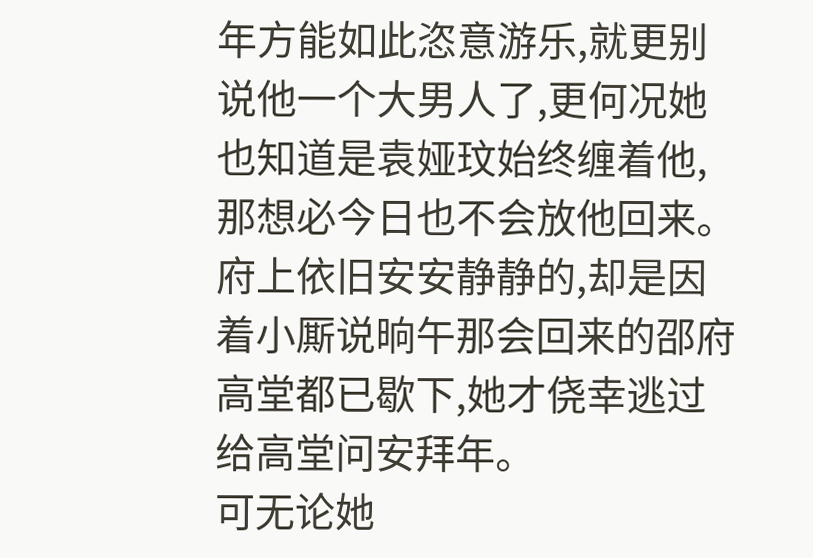年方能如此恣意游乐,就更别说他一个大男人了,更何况她也知道是袁娅玟始终缠着他,那想必今日也不会放他回来。
府上依旧安安静静的,却是因着小厮说晌午那会回来的邵府高堂都已歇下,她才侥幸逃过给高堂问安拜年。
可无论她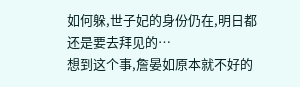如何躲,世子妃的身份仍在,明日都还是要去拜见的…
想到这个事,詹晏如原本就不好的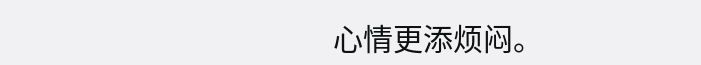心情更添烦闷。